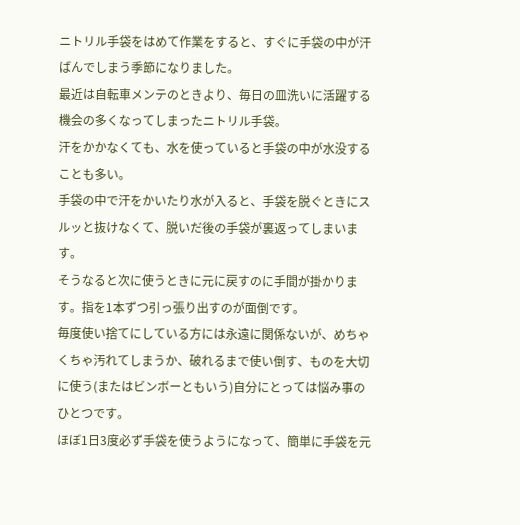ニトリル手袋をはめて作業をすると、すぐに手袋の中が汗ばんでしまう季節になりました。
最近は自転車メンテのときより、毎日の皿洗いに活躍する機会の多くなってしまったニトリル手袋。
汗をかかなくても、水を使っていると手袋の中が水没することも多い。
手袋の中で汗をかいたり水が入ると、手袋を脱ぐときにスルッと抜けなくて、脱いだ後の手袋が裏返ってしまいます。
そうなると次に使うときに元に戻すのに手間が掛かります。指を1本ずつ引っ張り出すのが面倒です。
毎度使い捨てにしている方には永遠に関係ないが、めちゃくちゃ汚れてしまうか、破れるまで使い倒す、ものを大切に使う(またはビンボーともいう)自分にとっては悩み事のひとつです。
ほぼ1日3度必ず手袋を使うようになって、簡単に手袋を元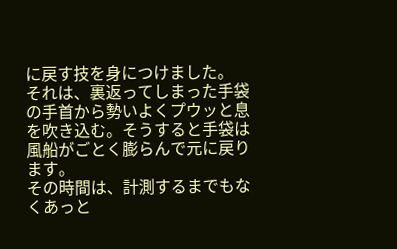に戻す技を身につけました。
それは、裏返ってしまった手袋の手首から勢いよくプウッと息を吹き込む。そうすると手袋は風船がごとく膨らんで元に戻ります。
その時間は、計測するまでもなくあっと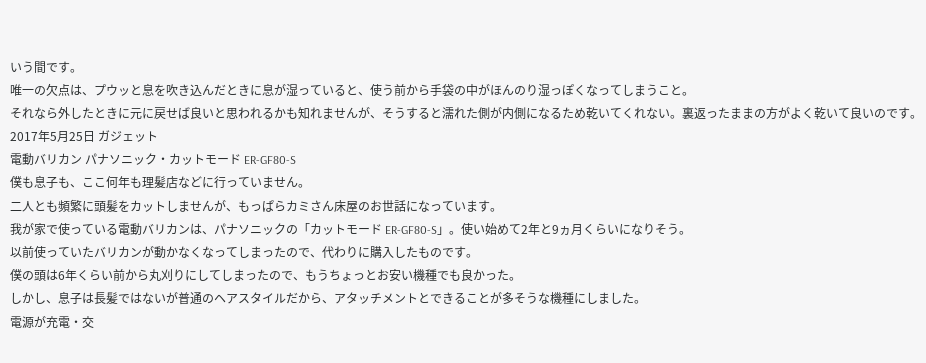いう間です。
唯一の欠点は、プウッと息を吹き込んだときに息が湿っていると、使う前から手袋の中がほんのり湿っぽくなってしまうこと。
それなら外したときに元に戻せば良いと思われるかも知れませんが、そうすると濡れた側が内側になるため乾いてくれない。裏返ったままの方がよく乾いて良いのです。
2017年5月25日 ガジェット
電動バリカン パナソニック・カットモード ER-GF80-S
僕も息子も、ここ何年も理髪店などに行っていません。
二人とも頻繁に頭髪をカットしませんが、もっぱらカミさん床屋のお世話になっています。
我が家で使っている電動バリカンは、パナソニックの「カットモード ER-GF80-S」。使い始めて2年と9ヵ月くらいになりそう。
以前使っていたバリカンが動かなくなってしまったので、代わりに購入したものです。
僕の頭は6年くらい前から丸刈りにしてしまったので、もうちょっとお安い機種でも良かった。
しかし、息子は長髪ではないが普通のヘアスタイルだから、アタッチメントとできることが多そうな機種にしました。
電源が充電・交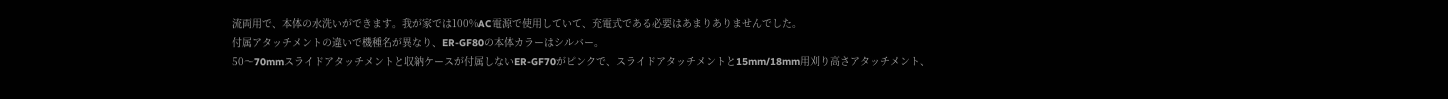流両用で、本体の水洗いができます。我が家では100%AC電源で使用していて、充電式である必要はあまりありませんでした。
付属アタッチメントの違いで機種名が異なり、ER-GF80の本体カラーはシルバー。
50〜70mmスライドアタッチメントと収納ケースが付属しないER-GF70がピンクで、スライドアタッチメントと15mm/18mm用刈り高さアタッチメント、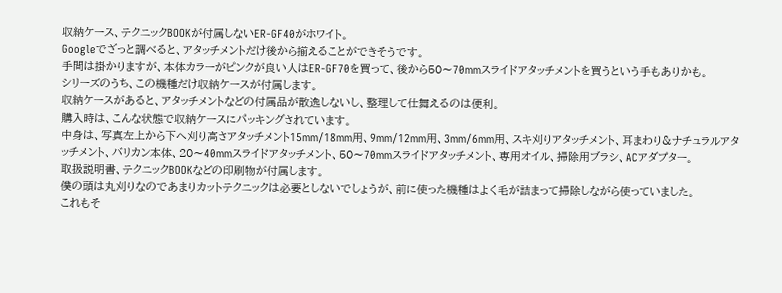収納ケース、テクニックBOOKが付属しないER-GF40がホワイト。
Googleでざっと調べると、アタッチメントだけ後から揃えることができそうです。
手間は掛かりますが、本体カラーがピンクが良い人はER-GF70を買って、後から50〜70mmスライドアタッチメントを買うという手もありかも。
シリーズのうち、この機種だけ収納ケースが付属します。
収納ケースがあると、アタッチメントなどの付属品が散逸しないし、整理して仕舞えるのは便利。
購入時は、こんな状態で収納ケースにパッキングされています。
中身は、写真左上から下へ刈り高さアタッチメント15mm/18mm用、9mm/12mm用、3mm/6mm用、スキ刈りアタッチメント、耳まわり&ナチュラルアタッチメント、バリカン本体、20〜40mmスライドアタッチメント、50〜70mmスライドアタッチメント、専用オイル、掃除用ブラシ、ACアダプター。
取扱説明書、テクニックBOOKなどの印刷物が付属します。
僕の頭は丸刈りなのであまりカットテクニックは必要としないでしょうが、前に使った機種はよく毛が詰まって掃除しながら使っていました。
これもそ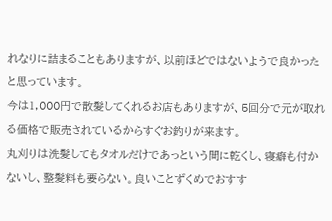れなりに詰まることもありますが、以前ほどではないようで良かったと思っています。
今は1,000円で散髪してくれるお店もありますが、5回分で元が取れる価格で販売されているからすぐお釣りが来ます。
丸刈りは洗髪してもタオルだけであっという間に乾くし、寝癖も付かないし、整髪料も要らない。良いことずくめでおすす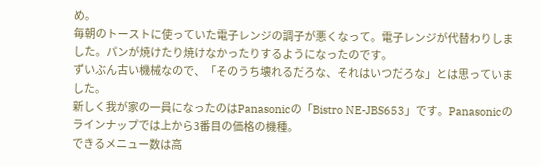め。
毎朝のトーストに使っていた電子レンジの調子が悪くなって。電子レンジが代替わりしました。パンが焼けたり焼けなかったりするようになったのです。
ずいぶん古い機械なので、「そのうち壊れるだろな、それはいつだろな」とは思っていました。
新しく我が家の一員になったのはPanasonicの「Bistro NE-JBS653」です。Panasonicのラインナップでは上から3番目の価格の機種。
できるメニュー数は高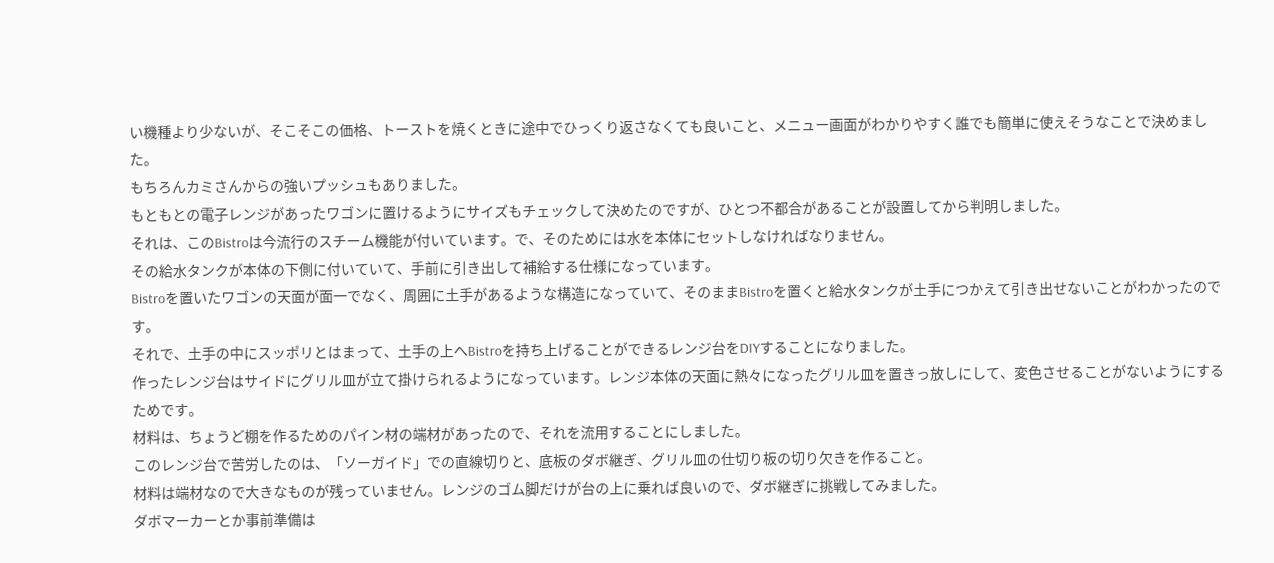い機種より少ないが、そこそこの価格、トーストを焼くときに途中でひっくり返さなくても良いこと、メニュー画面がわかりやすく誰でも簡単に使えそうなことで決めました。
もちろんカミさんからの強いプッシュもありました。
もともとの電子レンジがあったワゴンに置けるようにサイズもチェックして決めたのですが、ひとつ不都合があることが設置してから判明しました。
それは、このBistroは今流行のスチーム機能が付いています。で、そのためには水を本体にセットしなければなりません。
その給水タンクが本体の下側に付いていて、手前に引き出して補給する仕様になっています。
Bistroを置いたワゴンの天面が面一でなく、周囲に土手があるような構造になっていて、そのままBistroを置くと給水タンクが土手につかえて引き出せないことがわかったのです。
それで、土手の中にスッポリとはまって、土手の上へBistroを持ち上げることができるレンジ台をDIYすることになりました。
作ったレンジ台はサイドにグリル皿が立て掛けられるようになっています。レンジ本体の天面に熱々になったグリル皿を置きっ放しにして、変色させることがないようにするためです。
材料は、ちょうど棚を作るためのパイン材の端材があったので、それを流用することにしました。
このレンジ台で苦労したのは、「ソーガイド」での直線切りと、底板のダボ継ぎ、グリル皿の仕切り板の切り欠きを作ること。
材料は端材なので大きなものが残っていません。レンジのゴム脚だけが台の上に乗れば良いので、ダボ継ぎに挑戦してみました。
ダボマーカーとか事前準備は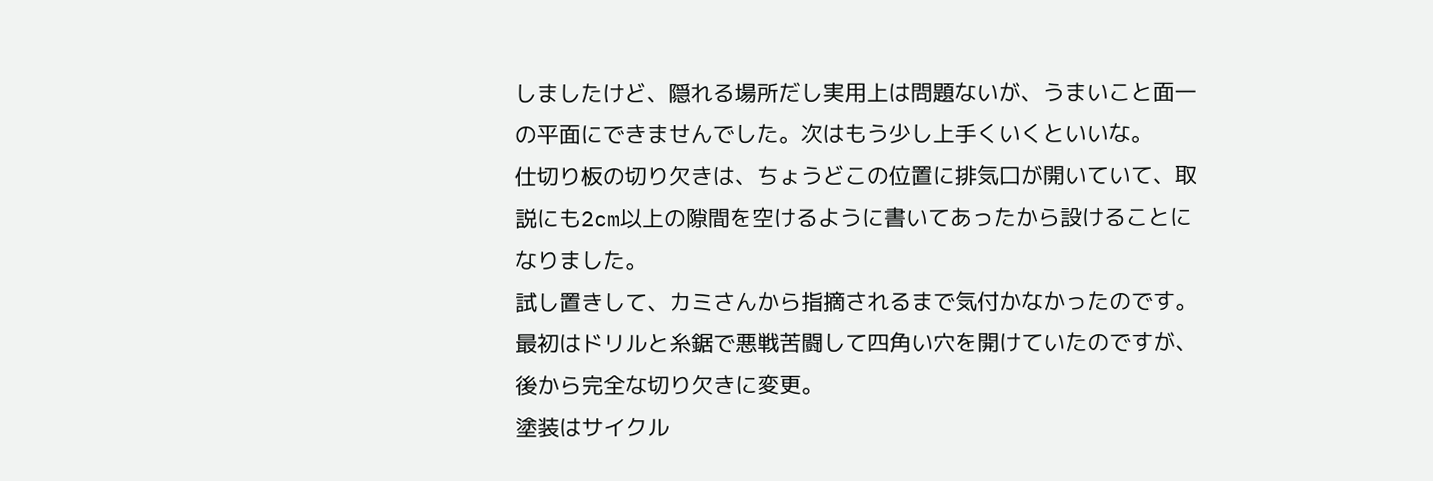しましたけど、隠れる場所だし実用上は問題ないが、うまいこと面一の平面にできませんでした。次はもう少し上手くいくといいな。
仕切り板の切り欠きは、ちょうどこの位置に排気口が開いていて、取説にも2cm以上の隙間を空けるように書いてあったから設けることになりました。
試し置きして、カミさんから指摘されるまで気付かなかったのです。
最初はドリルと糸鋸で悪戦苦闘して四角い穴を開けていたのですが、後から完全な切り欠きに変更。
塗装はサイクル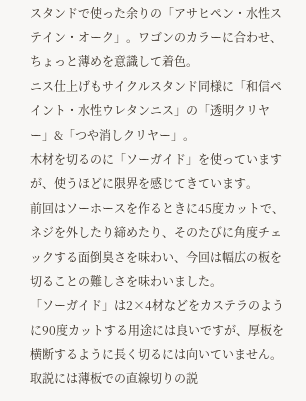スタンドで使った余りの「アサヒペン・水性ステイン・オーク」。ワゴンのカラーに合わせ、ちょっと薄めを意識して着色。
ニス仕上げもサイクルスタンド同様に「和信ペイント・水性ウレタンニス」の「透明クリヤー」&「つや消しクリヤー」。
木材を切るのに「ソーガイド」を使っていますが、使うほどに限界を感じてきています。
前回はソーホースを作るときに45度カットで、ネジを外したり締めたり、そのたびに角度チェックする面倒臭さを味わい、今回は幅広の板を切ることの難しさを味わいました。
「ソーガイド」は2×4材などをカステラのように90度カットする用途には良いですが、厚板を横断するように長く切るには向いていません。
取説には薄板での直線切りの説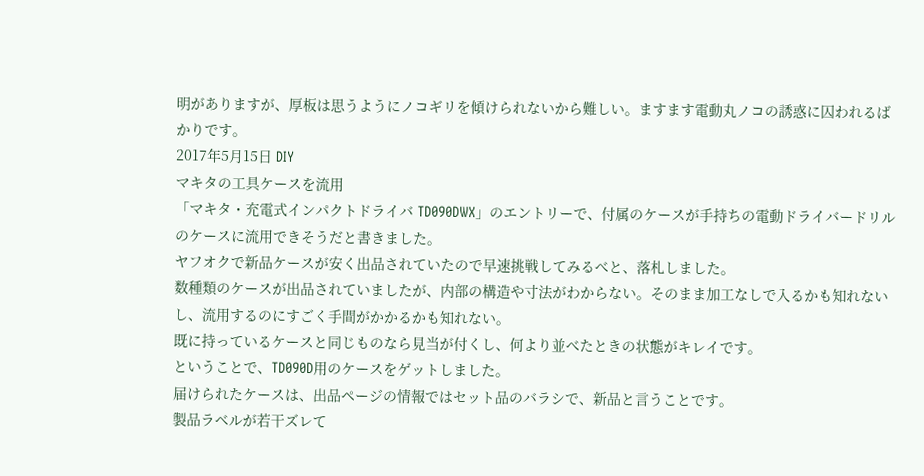明がありますが、厚板は思うようにノコギリを傾けられないから難しい。ますます電動丸ノコの誘惑に囚われるばかりです。
2017年5月15日 DIY
マキタの工具ケースを流用
「マキタ・充電式インパクトドライバ TD090DWX」のエントリーで、付属のケースが手持ちの電動ドライバードリルのケースに流用できそうだと書きました。
ヤフオクで新品ケースが安く出品されていたので早速挑戦してみるべと、落札しました。
数種類のケースが出品されていましたが、内部の構造や寸法がわからない。そのまま加工なしで入るかも知れないし、流用するのにすごく手間がかかるかも知れない。
既に持っているケースと同じものなら見当が付くし、何より並べたときの状態がキレイです。
ということで、TD090D用のケースをゲットしました。
届けられたケースは、出品ページの情報ではセット品のバラシで、新品と言うことです。
製品ラベルが若干ズレて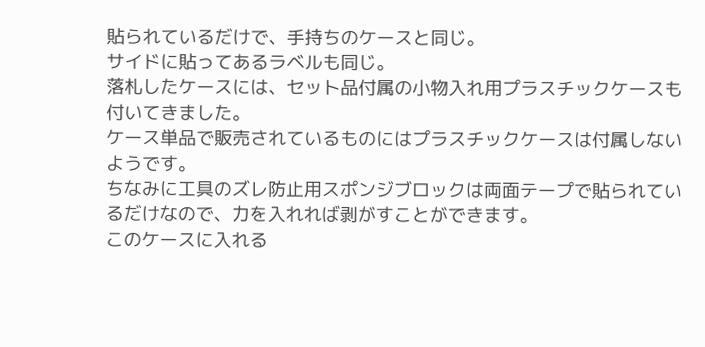貼られているだけで、手持ちのケースと同じ。
サイドに貼ってあるラベルも同じ。
落札したケースには、セット品付属の小物入れ用プラスチックケースも付いてきました。
ケース単品で販売されているものにはプラスチックケースは付属しないようです。
ちなみに工具のズレ防止用スポンジブロックは両面テープで貼られているだけなので、力を入れれば剥がすことができます。
このケースに入れる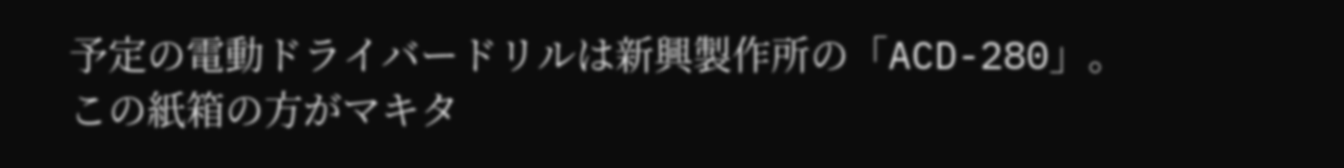予定の電動ドライバードリルは新興製作所の「ACD-280」。
この紙箱の方がマキタ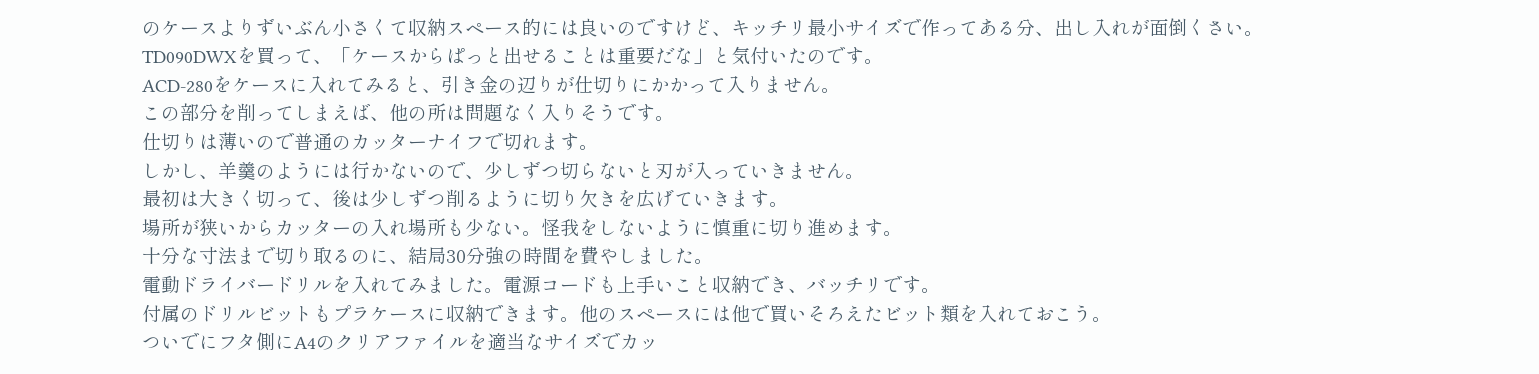のケースよりずいぶん小さくて収納スペース的には良いのですけど、キッチリ最小サイズで作ってある分、出し入れが面倒くさい。
TD090DWXを買って、「ケースからぱっと出せることは重要だな」と気付いたのです。
ACD-280をケースに入れてみると、引き金の辺りが仕切りにかかって入りません。
この部分を削ってしまえば、他の所は問題なく入りそうです。
仕切りは薄いので普通のカッターナイフで切れます。
しかし、羊羹のようには行かないので、少しずつ切らないと刃が入っていきません。
最初は大きく切って、後は少しずつ削るように切り欠きを広げていきます。
場所が狭いからカッターの入れ場所も少ない。怪我をしないように慎重に切り進めます。
十分な寸法まで切り取るのに、結局30分強の時間を費やしました。
電動ドライバードリルを入れてみました。電源コードも上手いこと収納でき、バッチリです。
付属のドリルビットもプラケースに収納できます。他のスペースには他で買いそろえたビット類を入れておこう。
ついでにフタ側にA4のクリアファイルを適当なサイズでカッ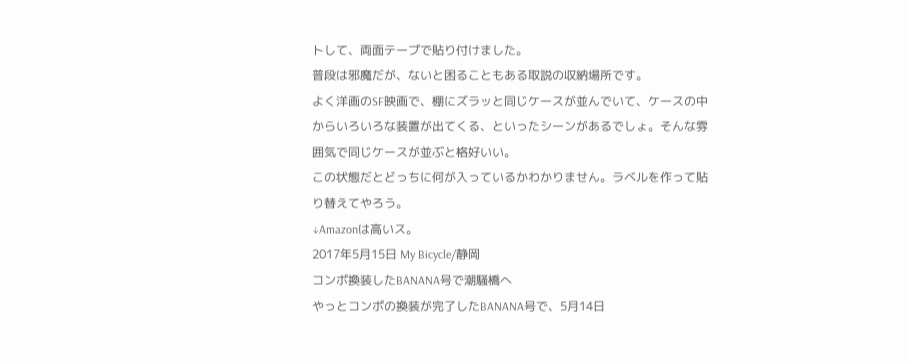トして、両面テープで貼り付けました。
普段は邪魔だが、ないと困ることもある取説の収納場所です。
よく洋画のSF映画で、棚にズラッと同じケースが並んでいて、ケースの中からいろいろな装置が出てくる、といったシーンがあるでしょ。そんな雰囲気で同じケースが並ぶと格好いい。
この状態だとどっちに何が入っているかわかりません。ラベルを作って貼り替えてやろう。
↓Amazonは高いス。
2017年5月15日 My Bicycle/静岡
コンポ換装したBANANA号で潮騒橋へ
やっとコンポの換装が完了したBANANA号で、5月14日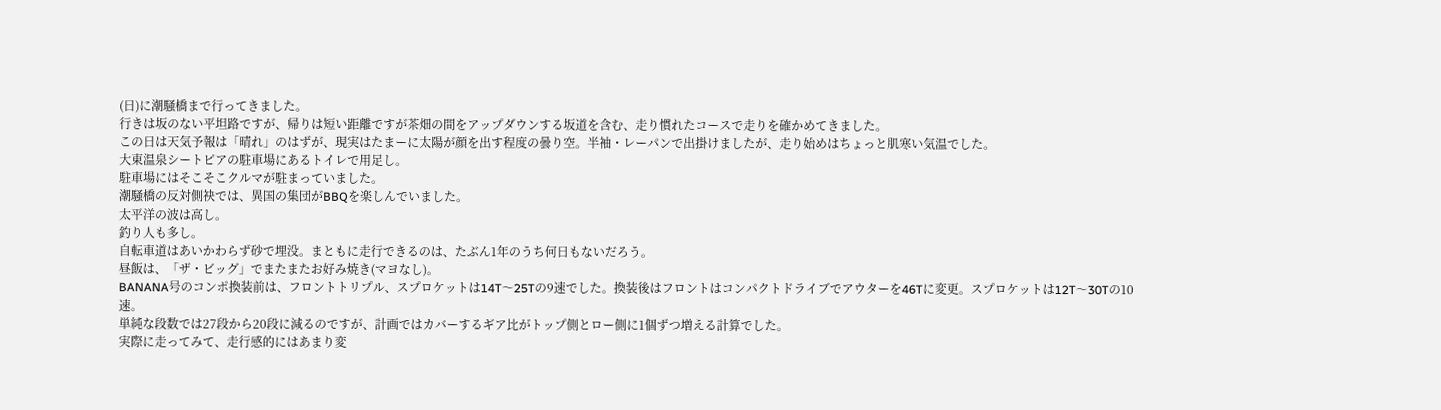(日)に潮騒橋まで行ってきました。
行きは坂のない平坦路ですが、帰りは短い距離ですが茶畑の間をアップダウンする坂道を含む、走り慣れたコースで走りを確かめてきました。
この日は天気予報は「晴れ」のはずが、現実はたまーに太陽が顔を出す程度の曇り空。半袖・レーパンで出掛けましたが、走り始めはちょっと肌寒い気温でした。
大東温泉シートピアの駐車場にあるトイレで用足し。
駐車場にはそこそこクルマが駐まっていました。
潮騒橋の反対側袂では、異国の集団がBBQを楽しんでいました。
太平洋の波は高し。
釣り人も多し。
自転車道はあいかわらず砂で埋没。まともに走行できるのは、たぶん1年のうち何日もないだろう。
昼飯は、「ザ・ビッグ」でまたまたお好み焼き(マヨなし)。
BANANA号のコンポ換装前は、フロントトリプル、スプロケットは14T〜25Tの9速でした。換装後はフロントはコンパクトドライブでアウターを46Tに変更。スプロケットは12T〜30Tの10速。
単純な段数では27段から20段に減るのですが、計画ではカバーするギア比がトップ側とロー側に1個ずつ増える計算でした。
実際に走ってみて、走行感的にはあまり変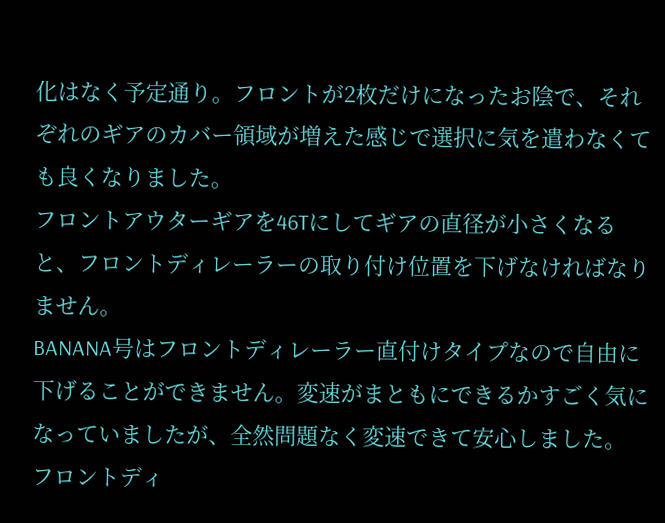化はなく予定通り。フロントが2枚だけになったお陰で、それぞれのギアのカバー領域が増えた感じで選択に気を遣わなくても良くなりました。
フロントアウターギアを46Tにしてギアの直径が小さくなると、フロントディレーラーの取り付け位置を下げなければなりません。
BANANA号はフロントディレーラー直付けタイプなので自由に下げることができません。変速がまともにできるかすごく気になっていましたが、全然問題なく変速できて安心しました。
フロントディ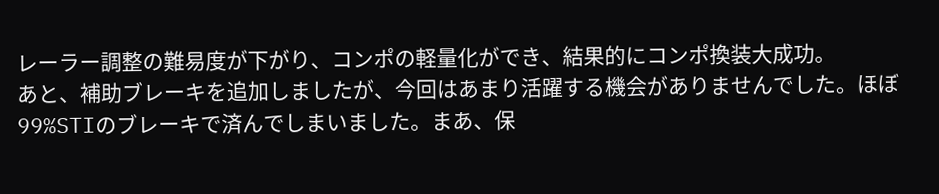レーラー調整の難易度が下がり、コンポの軽量化ができ、結果的にコンポ換装大成功。
あと、補助ブレーキを追加しましたが、今回はあまり活躍する機会がありませんでした。ほぼ99%STIのブレーキで済んでしまいました。まあ、保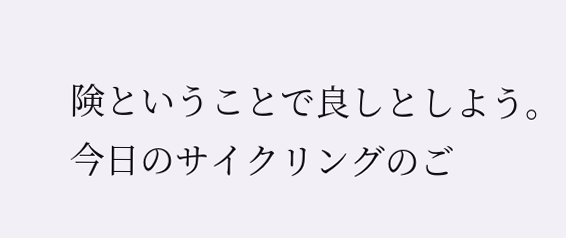険ということで良しとしよう。
今日のサイクリングのご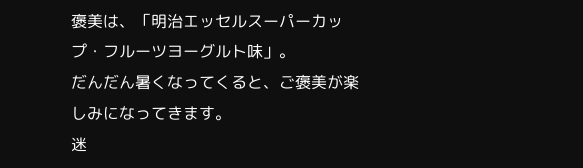褒美は、「明治エッセルスーパーカップ・フルーツヨーグルト味」。
だんだん暑くなってくると、ご褒美が楽しみになってきます。
迷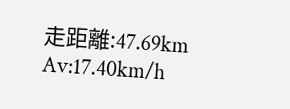走距離:47.69km Av:17.40km/h